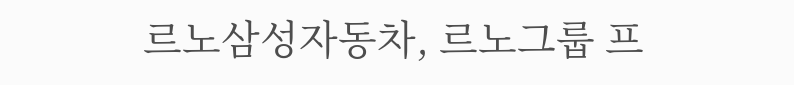르노삼성자동차, 르노그룹 프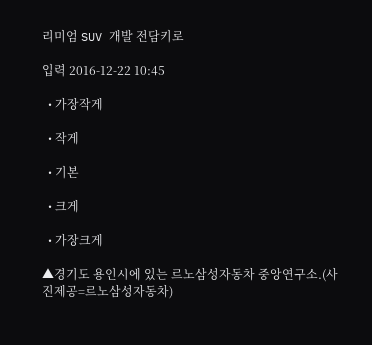리미엄 SUV 개발 전담키로

입력 2016-12-22 10:45

  • 가장작게

  • 작게

  • 기본

  • 크게

  • 가장크게

▲경기도 용인시에 있는 르노삼성자동차 중앙연구소.(사진제공=르노삼성자동차)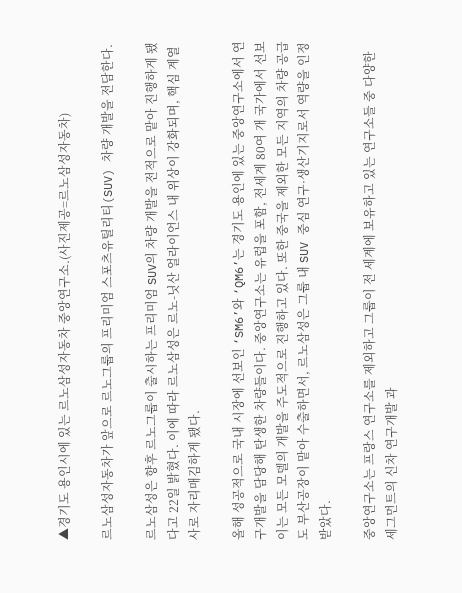▲경기도 용인시에 있는 르노삼성자동차 중앙연구소.(사진제공=르노삼성자동차)

르노삼성자동차가 앞으로 르노그룹의 프리미엄 스포츠유틸리티(SUV) 차량 개발을 전담한다.

르노삼성은 향후 르노그룹이 출시하는 프리미엄 SUV의 차량 개발을 전적으로 맡아 진행하게 됐다고 22일 밝혔다. 이에 따라 르노삼성은 르노-닛산 얼라이언스 내 위상이 강화되며, 핵심 계열사로 자리매김하게 됐다.

올해 성공적으로 국내 시장에 선보인 ‘SM6’와 ‘QM6’는 경기도 용인에 있는 중앙연구소에서 연구개발을 담당해 탄생한 차량들이다. 중앙연구소는 유럽을 포함, 전세계 80여 개 국가에서 선보이는 모든 모델의 개발을 주도적으로 진행하고 있다. 또한 중국을 제외한 모든 지역의 차량 공급도 부산공장이 맡아 수출하면서, 르노삼성은 그룹 내 SUV 중심 연구·생산기지로서 역량을 인정받았다.

중앙연구소는 프랑스 연구소를 제외하고 그룹이 전 세계에 보유하고 있는 연구소들 중 다양한 세그먼트의 신차 연구개발 과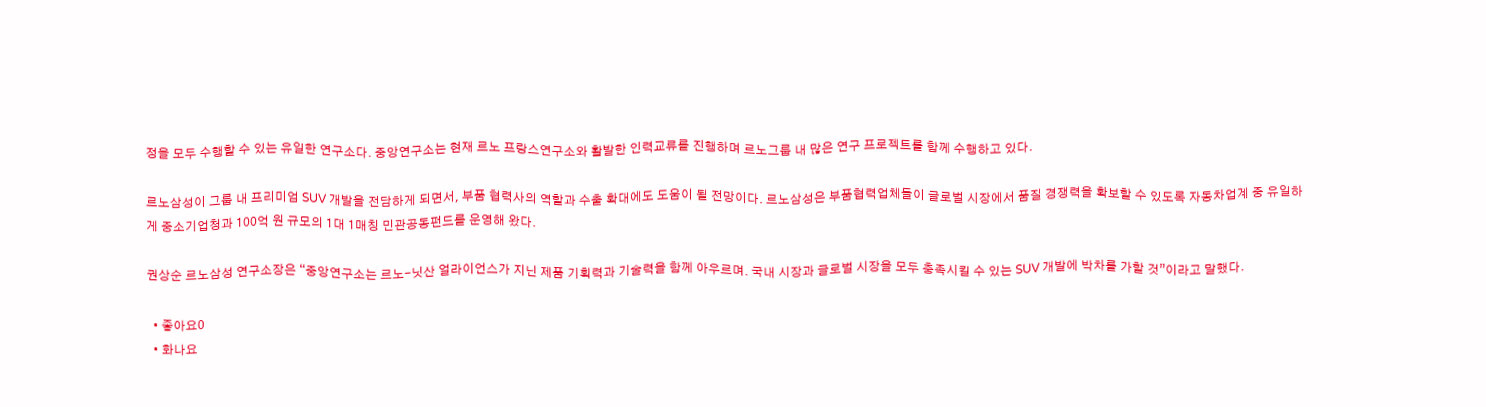정을 모두 수행할 수 있는 유일한 연구소다. 중앙연구소는 현재 르노 프랑스연구소와 활발한 인력교류를 진행하며 르노그룹 내 많은 연구 프로젝트를 함께 수행하고 있다.

르노삼성이 그룹 내 프리미엄 SUV 개발을 전담하게 되면서, 부품 협력사의 역할과 수출 확대에도 도움이 될 전망이다. 르노삼성은 부품협력업체들이 글로벌 시장에서 품질 경쟁력을 확보할 수 있도록 자동차업계 중 유일하게 중소기업청과 100억 원 규모의 1대 1매칭 민관공동펀드를 운영해 왔다.

권상순 르노삼성 연구소장은 “중앙연구소는 르노-닛산 얼라이언스가 지닌 제품 기획력과 기술력을 함께 아우르며. 국내 시장과 글로벌 시장을 모두 충족시킬 수 있는 SUV 개발에 박차를 가할 것”이라고 말했다.

  • 좋아요0
  • 화나요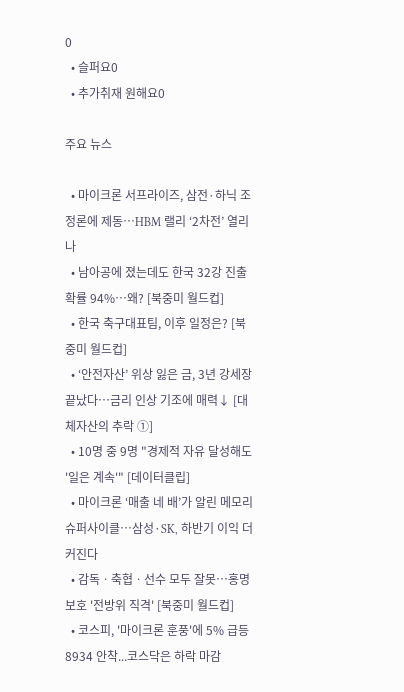0
  • 슬퍼요0
  • 추가취재 원해요0

주요 뉴스

  • 마이크론 서프라이즈, 삼전·하닉 조정론에 제동…HBM 랠리 ‘2차전’ 열리나
  • 남아공에 졌는데도 한국 32강 진출 확률 94%⋯왜? [북중미 월드컵]
  • 한국 축구대표팀, 이후 일정은? [북중미 월드컵]
  • ‘안전자산’ 위상 잃은 금, 3년 강세장 끝났다…금리 인상 기조에 매력↓ [대체자산의 추락 ①]
  • 10명 중 9명 "경제적 자유 달성해도 '일은 계속'" [데이터클립]
  • 마이크론 ‘매출 네 배’가 알린 메모리 슈퍼사이클…삼성·SK, 하반기 이익 더 커진다
  • 감독ㆍ축협ㆍ선수 모두 잘못⋯홍명보호 '전방위 직격' [북중미 월드컵]
  • 코스피, '마이크론 훈풍'에 5% 급등 8934 안착...코스닥은 하락 마감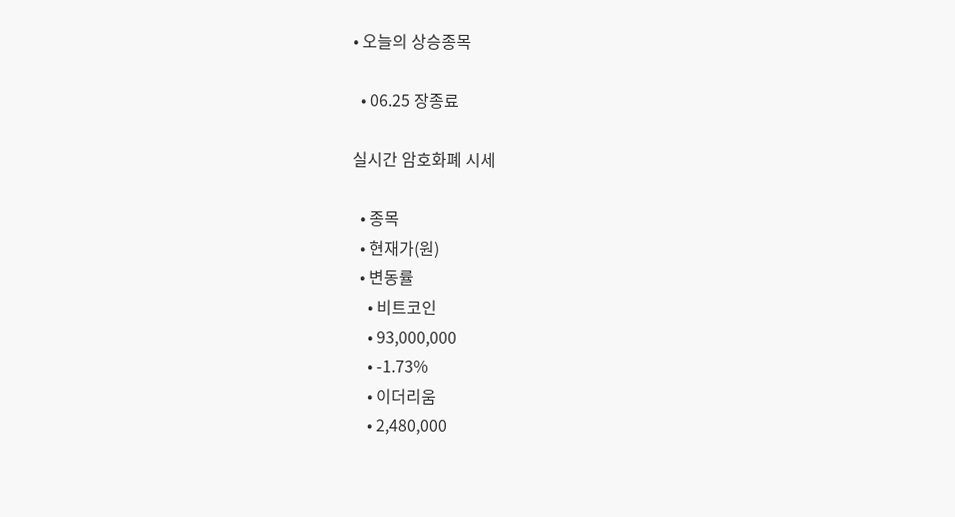• 오늘의 상승종목

  • 06.25 장종료

실시간 암호화폐 시세

  • 종목
  • 현재가(원)
  • 변동률
    • 비트코인
    • 93,000,000
    • -1.73%
    • 이더리움
    • 2,480,000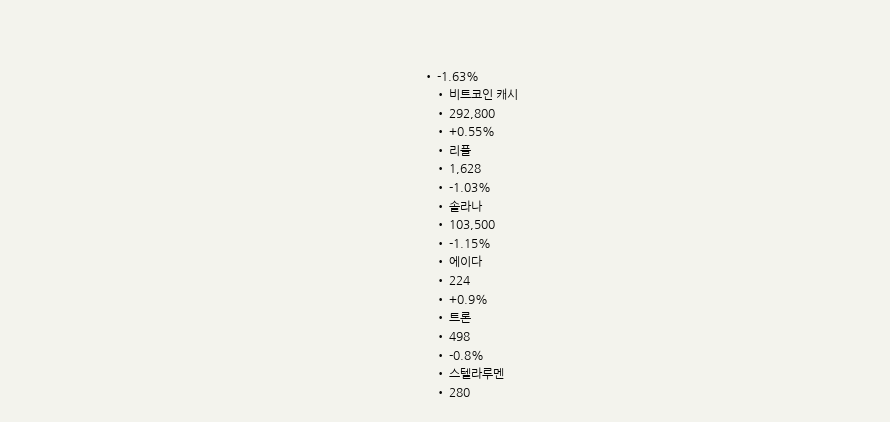• -1.63%
    • 비트코인 캐시
    • 292,800
    • +0.55%
    • 리플
    • 1,628
    • -1.03%
    • 솔라나
    • 103,500
    • -1.15%
    • 에이다
    • 224
    • +0.9%
    • 트론
    • 498
    • -0.8%
    • 스텔라루멘
    • 280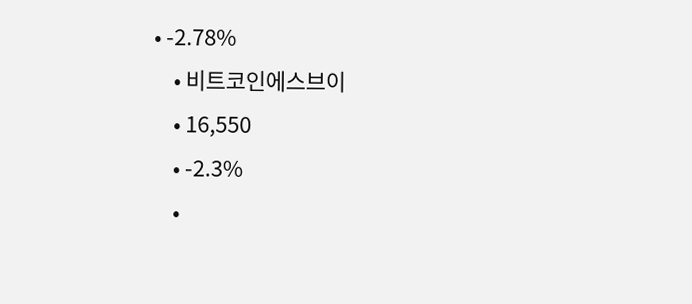• -2.78%
    • 비트코인에스브이
    • 16,550
    • -2.3%
    •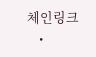체인링크
    •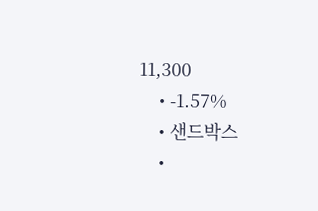11,300
    • -1.57%
    • 샌드박스
    •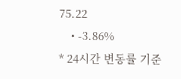75.22
    • -3.86%
* 24시간 변동률 기준